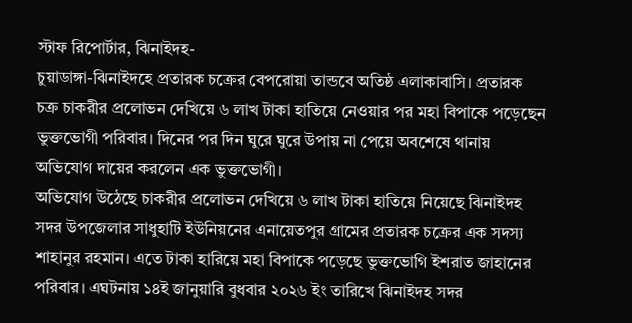স্টাফ রিপোর্টার, ঝিনাইদহ-
চুয়াডাঙ্গা-ঝিনাইদহে প্রতারক চক্রের বেপরোয়া তান্ডবে অতিষ্ঠ এলাকাবাসি। প্রতারক চক্র চাকরীর প্রলোভন দেখিয়ে ৬ লাখ টাকা হাতিয়ে নেওয়ার পর মহা বিপাকে পড়েছেন ভুক্তভোগী পরিবার। দিনের পর দিন ঘুরে ঘুরে উপায় না পেয়ে অবশেষে থানায় অভিযোগ দায়ের করলেন এক ভুক্তভোগী।
অভিযোগ উঠেছে চাকরীর প্রলোভন দেখিয়ে ৬ লাখ টাকা হাতিয়ে নিয়েছে ঝিনাইদহ সদর উপজেলার সাধুহাটি ইউনিয়নের এনায়েতপুর গ্রামের প্রতারক চক্রের এক সদস্য শাহানুর রহমান। এতে টাকা হারিয়ে মহা বিপাকে পড়েছে ভুক্তভোগি ইশরাত জাহানের পরিবার। এঘটনায় ১৪ই জানুয়ারি বুধবার ২০২৬ ইং তারিখে ঝিনাইদহ সদর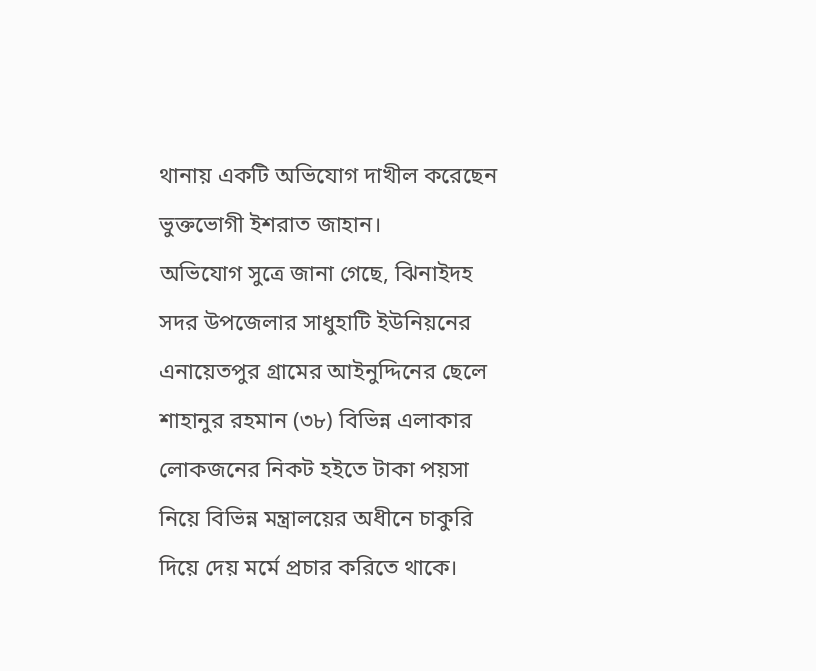থানায় একটি অভিযোগ দাখীল করেছেন ভুক্তভোগী ইশরাত জাহান।
অভিযোগ সুত্রে জানা গেছে, ঝিনাইদহ সদর উপজেলার সাধুহাটি ইউনিয়নের এনায়েতপুর গ্রামের আইনুদ্দিনের ছেলে শাহানুর রহমান (৩৮) বিভিন্ন এলাকার লোকজনের নিকট হইতে টাকা পয়সা নিয়ে বিভিন্ন মন্ত্রালয়ের অধীনে চাকুরি দিয়ে দেয় মর্মে প্রচার করিতে থাকে।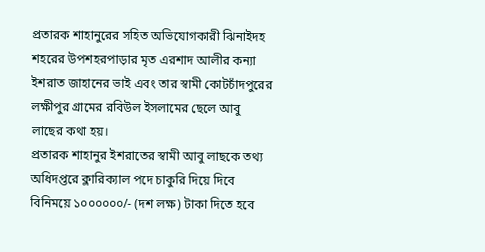প্রতারক শাহানুরের সহিত অভিযোগকারী ঝিনাইদহ শহরের উপশহরপাড়ার মৃত এরশাদ আলীর কন্যা ইশরাত জাহানের ভাই এবং তার স্বামী কোটচাঁদপুরের লক্ষীপুর গ্রামের রবিউল ইসলামের ছেলে আবু লাছের কথা হয়।
প্রতারক শাহানুর ইশরাতের স্বামী আবু লাছকে তথ্য অধিদপ্তরে ক্লারিক্যাল পদে চাকুরি দিয়ে দিবে বিনিময়ে ১০০০০০০/- (দশ লক্ষ) টাকা দিতে হবে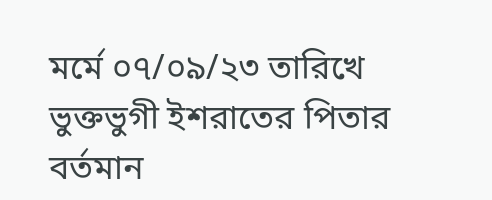মর্মে ০৭/০৯/২৩ তারিখে ভুক্তভুগী ইশরাতের পিতার বর্তমান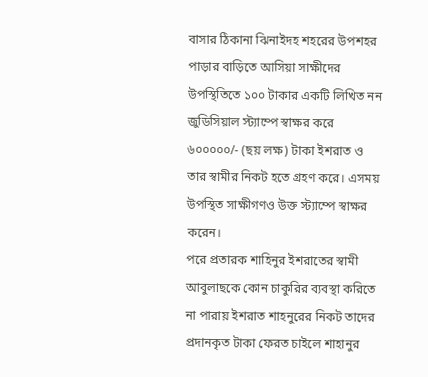বাসার ঠিকানা ঝিনাইদহ শহরের উপশহর পাড়ার বাড়িতে আসিয়া সাক্ষীদের উপস্থিতিতে ১০০ টাকার একটি লিখিত নন জুডিসিয়াল স্ট্যাম্পে স্বাক্ষর করে ৬০০০০০/- (ছয় লক্ষ) টাকা ইশরাত ও তার স্বামীর নিকট হতে গ্রহণ করে। এসময় উপস্থিত সাক্ষীগণও উক্ত স্ট্যাম্পে স্বাক্ষর করেন।
পরে প্রতারক শাহিনুর ইশরাতের স্বামী আবুলাছকে কোন চাকুরির ব্যবস্থা করিতে না পারায় ইশরাত শাহনুরের নিকট তাদের প্রদানকৃত টাকা ফেরত চাইলে শাহানুর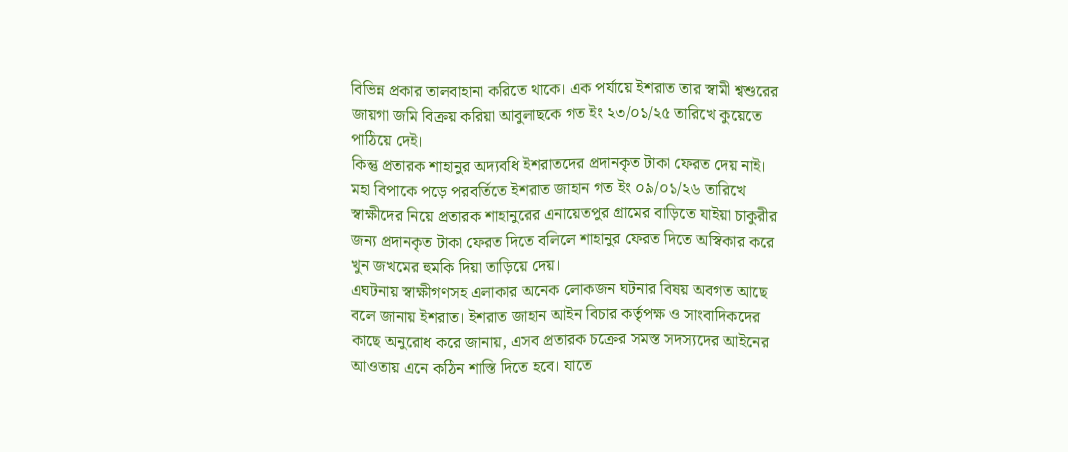বিভিন্ন প্রকার তালবাহানা করিতে থাকে। এক পর্যায়ে ইশরাত তার স্বামী শ্বশুরের জায়গা জমি বিক্রয় করিয়া আবুলাছকে গত ইং ২৩/০১/২৫ তারিখে কুয়েতে পাঠিয়ে দেই।
কিন্তু প্রতারক শাহানুর অদ্যবধি ইশরাতদের প্রদানকৃত টাকা ফেরত দেয় নাই। মহা বিপাকে পড়ে পরবর্তিতে ইশরাত জাহান গত ইং ০৯/০১/২৬ তারিখে স্বাক্ষীদের নিয়ে প্রতারক শাহানুরের এনায়েতপুর গ্রামের বাড়িতে যাইয়া চাকুরীর জন্য প্রদানকৃত টাকা ফেরত দিতে বলিলে শাহানুর ফেরত দিতে অস্বিকার করে খুন জখমের হুমকি দিয়া তাড়িয়ে দেয়।
এঘটনায় স্বাক্ষীগণসহ এলাকার অনেক লোকজন ঘটনার বিষয় অবগত আছে বলে জানায় ইশরাত। ইশরাত জাহান আইন বিচার কর্তৃপক্ষ ও সাংবাদিকদের কাছে অনুরোধ করে জানায়, এসব প্রতারক চক্রের সমস্ত সদস্যদের আইনের আওতায় এনে কঠিন শাস্তি দিতে হবে। যাতে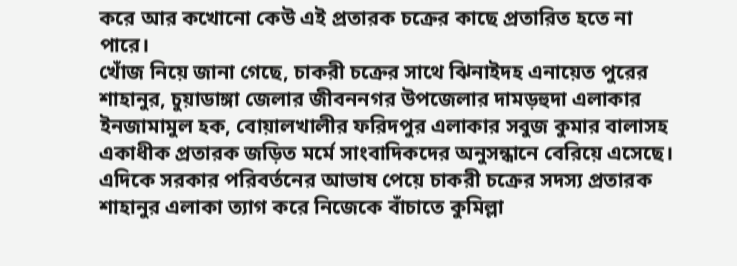করে আর কখোনো কেউ এই প্রতারক চক্রের কাছে প্রতারিত হতে না পারে।
খোঁজ নিয়ে জানা গেছে, চাকরী চক্রের সাথে ঝিনাইদহ এনায়েত পুরের শাহানুর, চুয়াডাঙ্গা জেলার জীবননগর উপজেলার দামড়হুদা এলাকার ইনজামামুল হক, বোয়ালখালীর ফরিদপুর এলাকার সবুজ কুমার বালাসহ একাধীক প্রতারক জড়িত মর্মে সাংবাদিকদের অনুসন্ধানে বেরিয়ে এসেছে।
এদিকে সরকার পরিবর্তনের আভাষ পেয়ে চাকরী চক্রের সদস্য প্রতারক শাহানুর এলাকা ত্যাগ করে নিজেকে বাঁচাতে কুমিল্লা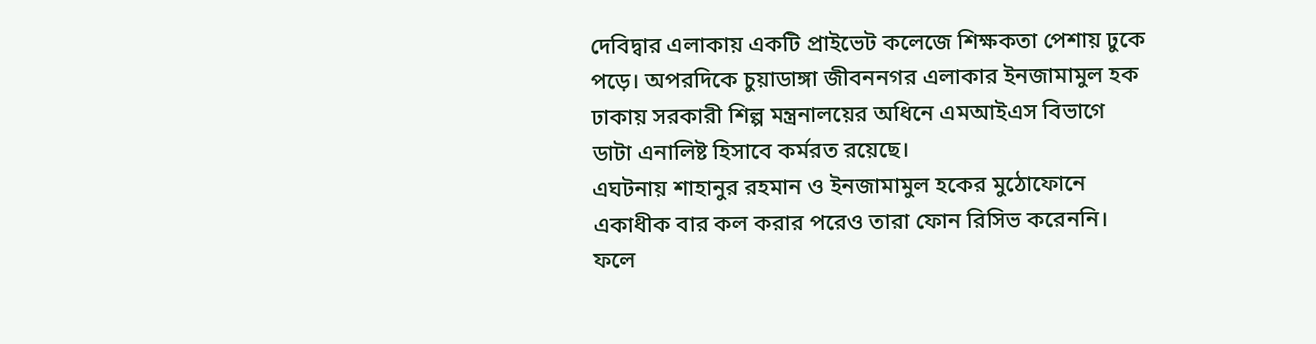দেবিদ্বার এলাকায় একটি প্রাইভেট কলেজে শিক্ষকতা পেশায় ঢুকে পড়ে। অপরদিকে চুয়াডাঙ্গা জীবননগর এলাকার ইনজামামুল হক ঢাকায় সরকারী শিল্প মন্ত্রনালয়ের অধিনে এমআইএস বিভাগে ডাটা এনালিষ্ট হিসাবে কর্মরত রয়েছে।
এঘটনায় শাহানুর রহমান ও ইনজামামুল হকের মুঠোফোনে একাধীক বার কল করার পরেও তারা ফোন রিসিভ করেননি। ফলে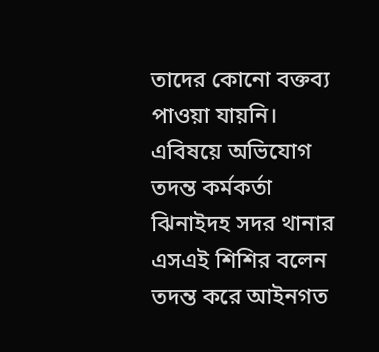তাদের কোনো বক্তব্য পাওয়া যায়নি। এবিষয়ে অভিযোগ তদন্ত কর্মকর্তা ঝিনাইদহ সদর থানার এসএই শিশির বলেন তদন্ত করে আইনগত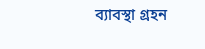ব্যাবস্থা গ্রহন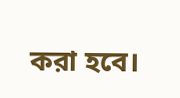করা হবে।